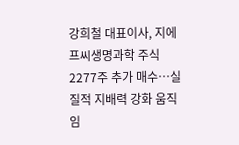강희철 대표이사, 지에프씨생명과학 주식 2277주 추가 매수…실질적 지배력 강화 움직임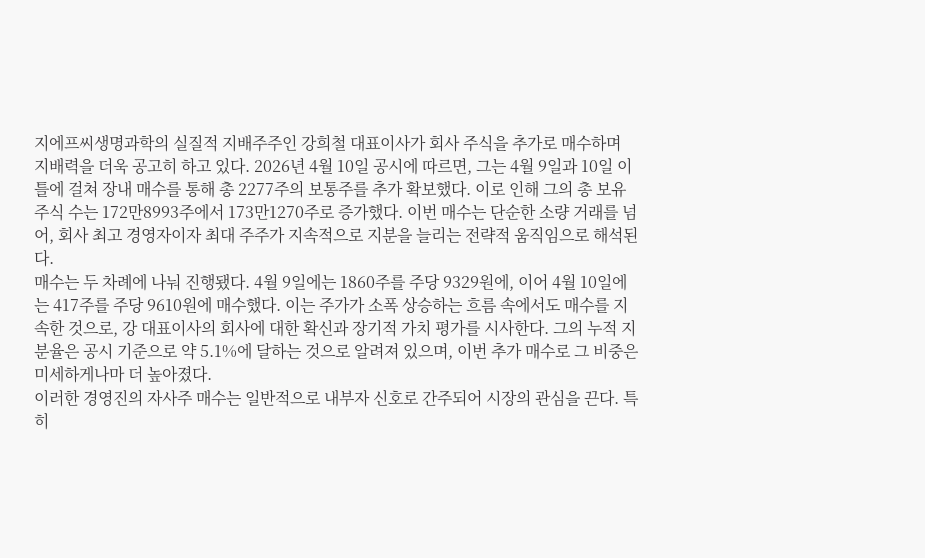지에프씨생명과학의 실질적 지배주주인 강희철 대표이사가 회사 주식을 추가로 매수하며 지배력을 더욱 공고히 하고 있다. 2026년 4월 10일 공시에 따르면, 그는 4월 9일과 10일 이틀에 걸쳐 장내 매수를 통해 총 2277주의 보통주를 추가 확보했다. 이로 인해 그의 총 보유 주식 수는 172만8993주에서 173만1270주로 증가했다. 이번 매수는 단순한 소량 거래를 넘어, 회사 최고 경영자이자 최대 주주가 지속적으로 지분을 늘리는 전략적 움직임으로 해석된다.
매수는 두 차례에 나눠 진행됐다. 4월 9일에는 1860주를 주당 9329원에, 이어 4월 10일에는 417주를 주당 9610원에 매수했다. 이는 주가가 소폭 상승하는 흐름 속에서도 매수를 지속한 것으로, 강 대표이사의 회사에 대한 확신과 장기적 가치 평가를 시사한다. 그의 누적 지분율은 공시 기준으로 약 5.1%에 달하는 것으로 알려져 있으며, 이번 추가 매수로 그 비중은 미세하게나마 더 높아졌다.
이러한 경영진의 자사주 매수는 일반적으로 내부자 신호로 간주되어 시장의 관심을 끈다. 특히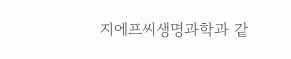지에프씨생명과학과 같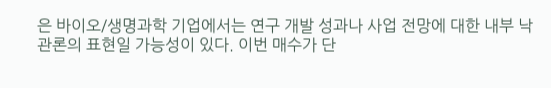은 바이오/생명과학 기업에서는 연구 개발 성과나 사업 전망에 대한 내부 낙관론의 표현일 가능성이 있다. 이번 매수가 단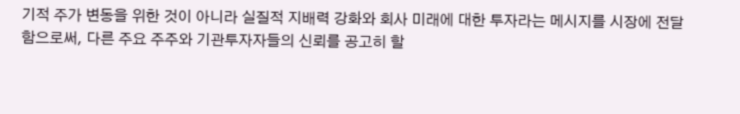기적 주가 변동을 위한 것이 아니라 실질적 지배력 강화와 회사 미래에 대한 투자라는 메시지를 시장에 전달함으로써, 다른 주요 주주와 기관투자자들의 신뢰를 공고히 할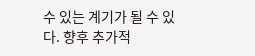수 있는 계기가 될 수 있다. 향후 추가적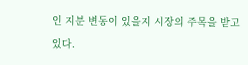인 지분 변동이 있을지 시장의 주목을 받고 있다.